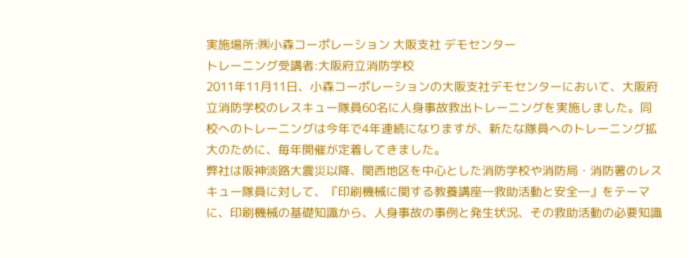実施場所:㈱小森コーポレーション 大阪支社 デモセンター
トレーニング受講者:大阪府立消防学校
2011年11月11日、小森コーポレーションの大阪支社デモセンターにおいて、大阪府立消防学校のレスキュー隊員60名に人身事故救出トレーニングを実施しました。同校へのトレーニングは今年で4年連続になりますが、新たな隊員へのトレーニング拡大のために、毎年開催が定着してきました。
弊社は阪神淡路大震災以降、関西地区を中心とした消防学校や消防局・消防署のレスキュー隊員に対して、『印刷機械に関する教養講座―救助活動と安全―』をテーマに、印刷機械の基礎知識から、人身事故の事例と発生状況、その救助活動の必要知識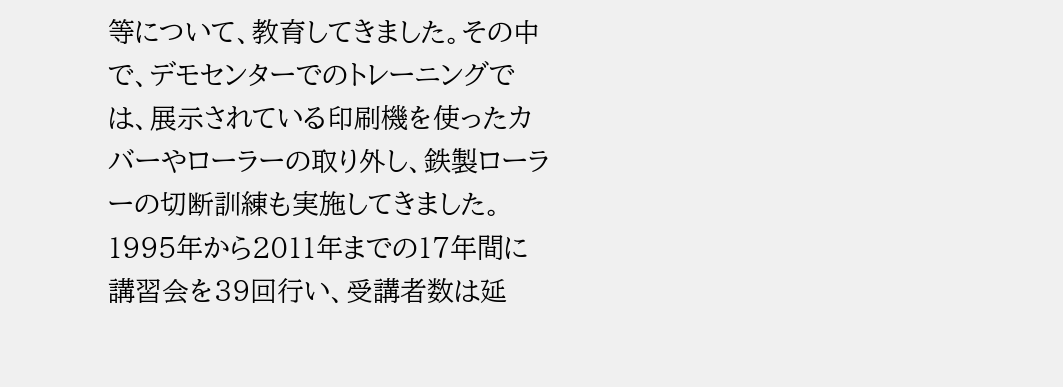等について、教育してきました。その中で、デモセンターでのトレーニングでは、展示されている印刷機を使ったカバーやローラーの取り外し、鉄製ローラーの切断訓練も実施してきました。
1995年から2011年までの17年間に講習会を39回行い、受講者数は延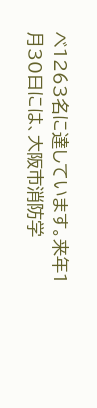べ1263名に達しています。来年1月30日には、大阪市消防学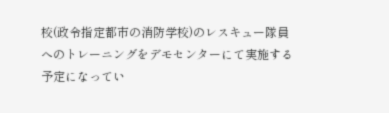校(政令指定都市の消防学校)のレスキュー隊員へのトレーニングをデモセンターにて実施する予定になってい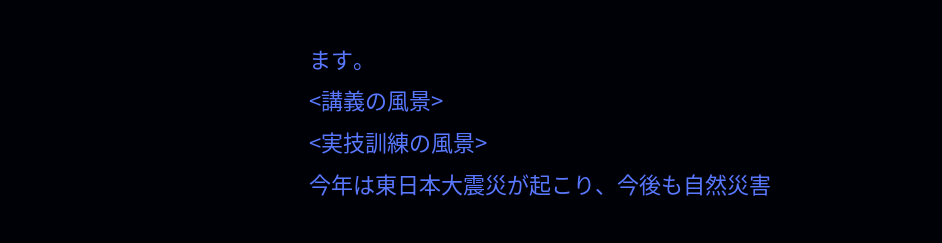ます。
<講義の風景>
<実技訓練の風景>
今年は東日本大震災が起こり、今後も自然災害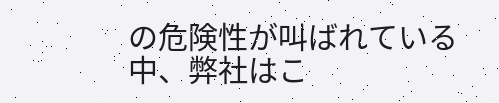の危険性が叫ばれている中、弊社はこ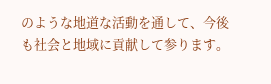のような地道な活動を通して、今後も社会と地域に貢献して参ります。